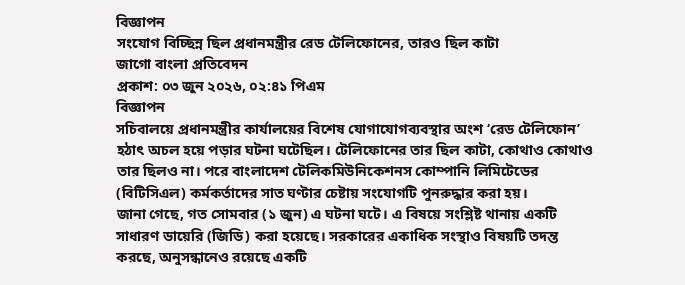বিজ্ঞাপন
সংযোগ বিচ্ছিন্ন ছিল প্রধানমন্ত্রীর রেড টেলিফোনের, তারও ছিল কাটা
জাগো বাংলা প্রতিবেদন
প্রকাশ: ০৩ জুন ২০২৬, ০২:৪১ পিএম
বিজ্ঞাপন
সচিবালয়ে প্রধানমন্ত্রীর কার্যালয়ের বিশেষ যোগাযোগব্যবস্থার অংশ ‘রেড টেলিফোন’ হঠাৎ অচল হয়ে পড়ার ঘটনা ঘটেছিল। টেলিফোনের তার ছিল কাটা, কোথাও কোথাও তার ছিলও না। পরে বাংলাদেশ টেলিকমিউনিকেশনস কোম্পানি লিমিটেডের (বিটিসিএল) কর্মকর্তাদের সাত ঘণ্টার চেষ্টায় সংযোগটি পুনরুদ্ধার করা হয়।
জানা গেছে, গত সোমবার (১ জুন) এ ঘটনা ঘটে। এ বিষয়ে সংশ্লিষ্ট থানায় একটি সাধারণ ডায়েরি (জিডি) করা হয়েছে। সরকারের একাধিক সংস্থাও বিষয়টি তদন্ত করছে, অনুসন্ধানেও রয়েছে একটি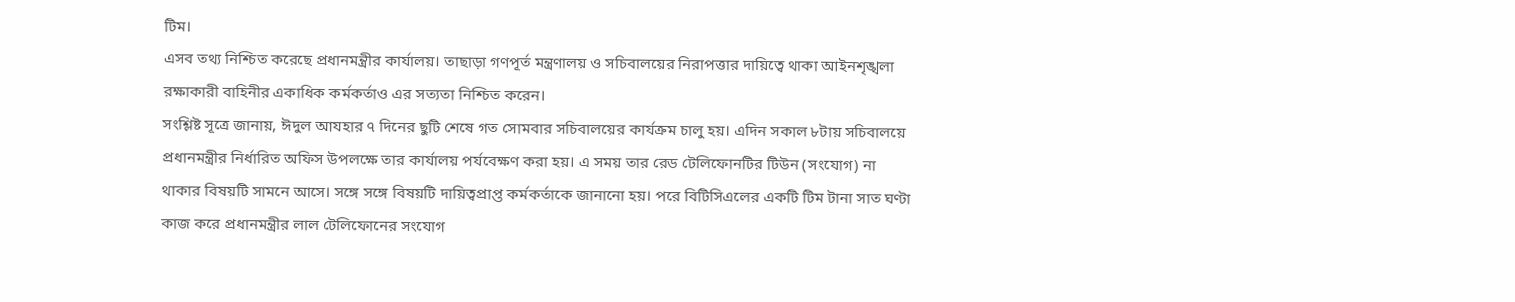টিম।
এসব তথ্য নিশ্চিত করেছে প্রধানমন্ত্রীর কার্যালয়। তাছাড়া গণপূর্ত মন্ত্রণালয় ও সচিবালয়ের নিরাপত্তার দায়িত্বে থাকা আইনশৃঙ্খলা রক্ষাকারী বাহিনীর একাধিক কর্মকর্তাও এর সত্যতা নিশ্চিত করেন।
সংশ্লিষ্ট সূত্রে জানায়, ঈদুল আযহার ৭ দিনের ছুটি শেষে গত সোমবার সচিবালয়ের কার্যক্রম চালু হয়। এদিন সকাল ৮টায় সচিবালয়ে প্রধানমন্ত্রীর নির্ধারিত অফিস উপলক্ষে তার কার্যালয় পর্যবেক্ষণ করা হয়। এ সময় তার রেড টেলিফোনটির টিউন (সংযোগ) না থাকার বিষয়টি সামনে আসে। সঙ্গে সঙ্গে বিষয়টি দায়িত্বপ্রাপ্ত কর্মকর্তাকে জানানো হয়। পরে বিটিসিএলের একটি টিম টানা সাত ঘণ্টা কাজ করে প্রধানমন্ত্রীর লাল টেলিফোনের সংযোগ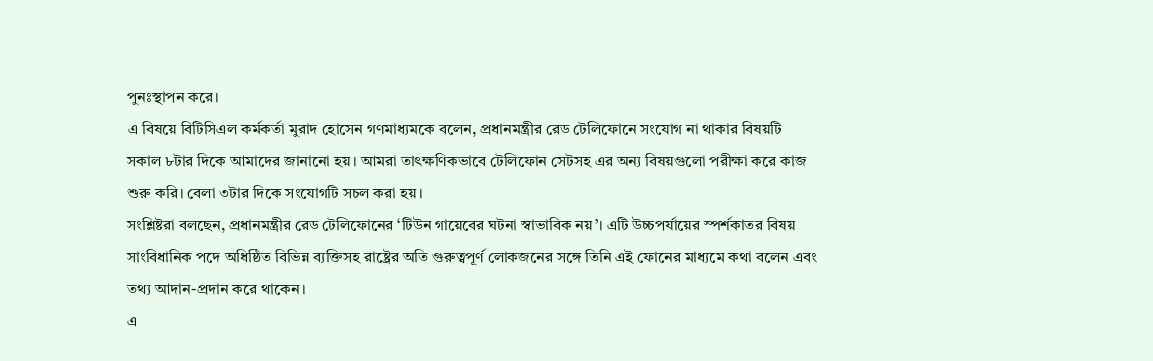পুনঃস্থাপন করে।
এ বিষয়ে বিটিসিএল কর্মকর্তা মুরাদ হোসেন গণমাধ্যমকে বলেন, প্রধানমন্ত্রীর রেড টেলিফোনে সংযোগ না থাকার বিষয়টি সকাল ৮টার দিকে আমাদের জানানো হয়। আমরা তাৎক্ষণিকভাবে টেলিফোন সেটসহ এর অন্য বিষয়গুলো পরীক্ষা করে কাজ শুরু করি। বেলা ৩টার দিকে সংযোগটি সচল করা হয়।
সংশ্লিষ্টরা বলছেন, প্রধানমন্ত্রীর রেড টেলিফোনের ‘টিউন গায়েবের ঘটনা স্বাভাবিক নয়’। এটি উচ্চপর্যায়ের স্পর্শকাতর বিষয় সাংবিধানিক পদে অধিষ্ঠিত বিভিন্ন ব্যক্তিসহ রাষ্ট্রের অতি গুরুত্বপূর্ণ লোকজনের সঙ্গে তিনি এই ফোনের মাধ্যমে কথা বলেন এবং তথ্য আদান-প্রদান করে থাকেন।
এ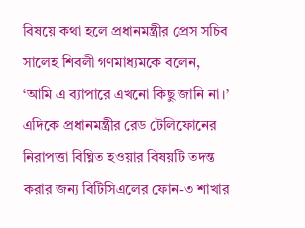বিষয়ে কথা হলে প্রধানমন্ত্রীর প্রেস সচিব সালেহ শিবলী গণমাধ্যমকে বলেন, ‘আমি এ ব্যাপারে এখনো কিছু জানি না।’
এদিকে প্রধানমন্ত্রীর রেড টেলিফোনের নিরাপত্তা বিঘ্নিত হওয়ার বিষয়টি তদন্ত করার জন্য বিটিসিএলের ফোন-৩ শাখার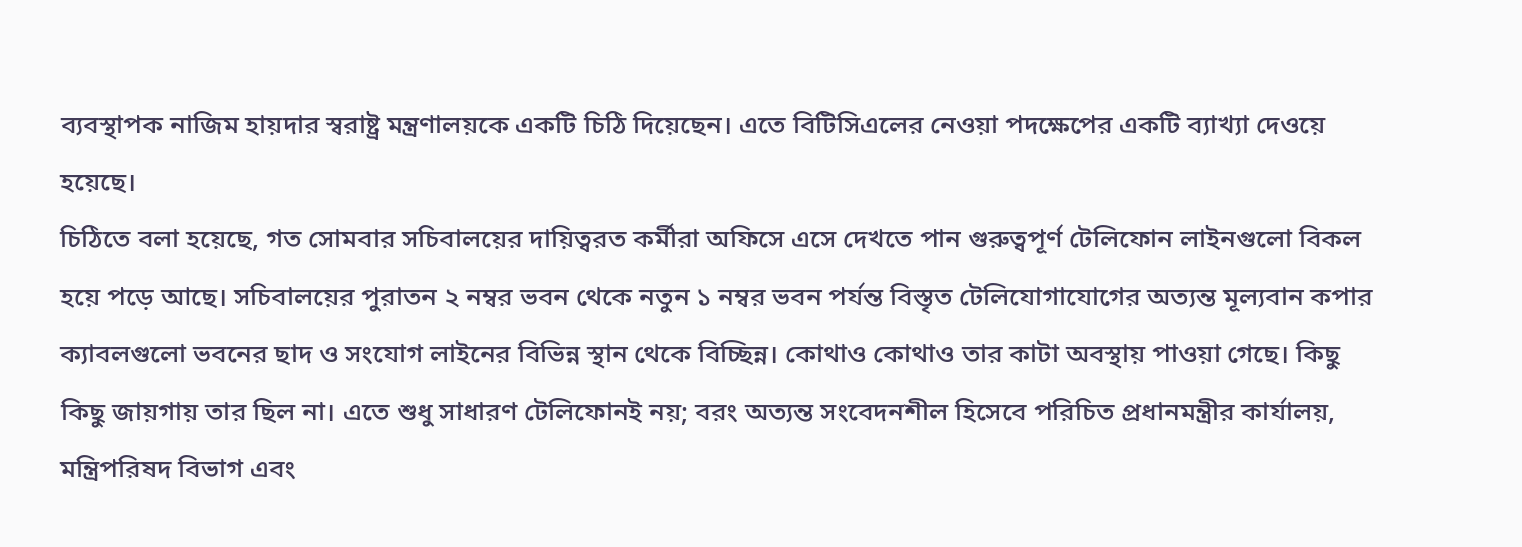ব্যবস্থাপক নাজিম হায়দার স্বরাষ্ট্র মন্ত্রণালয়কে একটি চিঠি দিয়েছেন। এতে বিটিসিএলের নেওয়া পদক্ষেপের একটি ব্যাখ্যা দেওয়ে হয়েছে।
চিঠিতে বলা হয়েছে, গত সোমবার সচিবালয়ের দায়িত্বরত কর্মীরা অফিসে এসে দেখতে পান গুরুত্বপূর্ণ টেলিফোন লাইনগুলো বিকল হয়ে পড়ে আছে। সচিবালয়ের পুরাতন ২ নম্বর ভবন থেকে নতুন ১ নম্বর ভবন পর্যন্ত বিস্তৃত টেলিযোগাযোগের অত্যন্ত মূল্যবান কপার ক্যাবলগুলো ভবনের ছাদ ও সংযোগ লাইনের বিভিন্ন স্থান থেকে বিচ্ছিন্ন। কোথাও কোথাও তার কাটা অবস্থায় পাওয়া গেছে। কিছু কিছু জায়গায় তার ছিল না। এতে শুধু সাধারণ টেলিফোনই নয়; বরং অত্যন্ত সংবেদনশীল হিসেবে পরিচিত প্রধানমন্ত্রীর কার্যালয়, মন্ত্রিপরিষদ বিভাগ এবং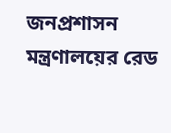জনপ্রশাসন মন্ত্রণালয়ের রেড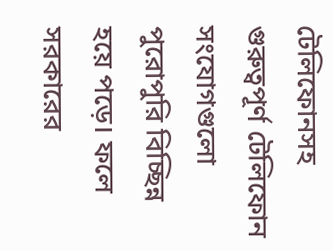টেলিফোনসহ গুরুত্বপূর্ণ টেলিফোন সংযোগগুলো পুরোপুরি বিচ্ছিন্ন হয়ে পড়ে। ফলে সরকারের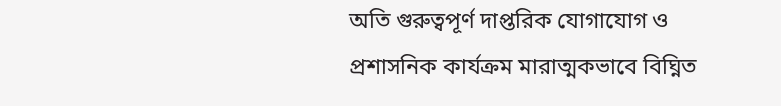অতি গুরুত্বপূর্ণ দাপ্তরিক যোগাযোগ ও প্রশাসনিক কার্যক্রম মারাত্মকভাবে বিঘ্নিত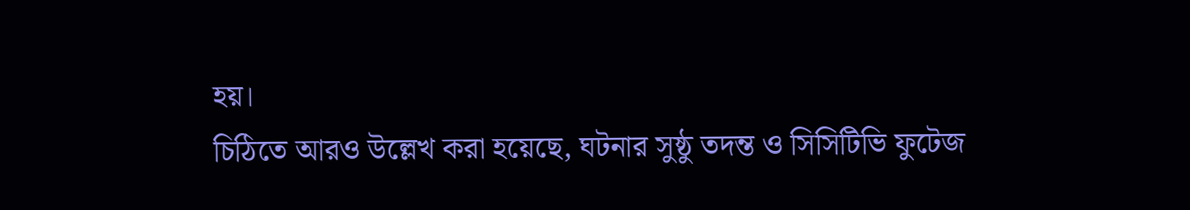হয়।
চিঠিতে আরও উল্লেখ করা হয়েছে, ঘটনার সুষ্ঠু তদন্ত ও সিসিটিভি ফুটেজ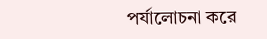পর্যালোচনা করে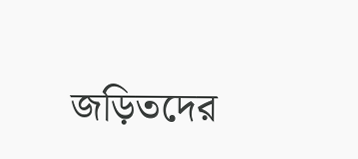জড়িতদের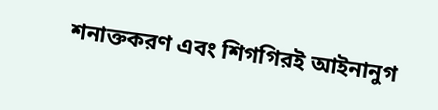শনাক্তকরণ এবং শিগগিরই আইনানুগ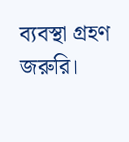ব্যবস্থা গ্রহণ জরুরি।